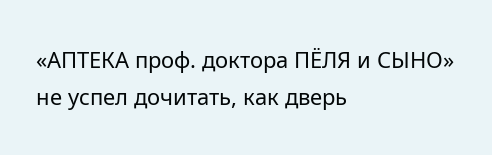«АПТЕКА проф. доктора ПЁЛЯ и СЫНО» не успел дочитать, как дверь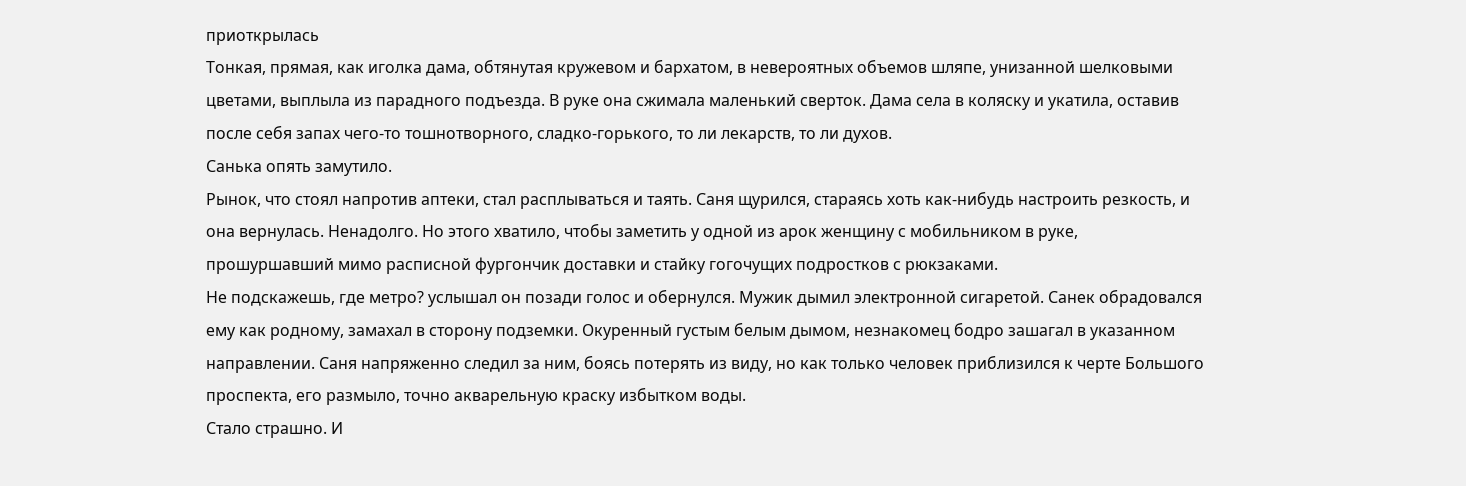приоткрылась
Тонкая, прямая, как иголка дама, обтянутая кружевом и бархатом, в невероятных объемов шляпе, унизанной шелковыми цветами, выплыла из парадного подъезда. В руке она сжимала маленький сверток. Дама села в коляску и укатила, оставив после себя запах чего-то тошнотворного, сладко-горького, то ли лекарств, то ли духов.
Санька опять замутило.
Рынок, что стоял напротив аптеки, стал расплываться и таять. Саня щурился, стараясь хоть как-нибудь настроить резкость, и она вернулась. Ненадолго. Но этого хватило, чтобы заметить у одной из арок женщину с мобильником в руке, прошуршавший мимо расписной фургончик доставки и стайку гогочущих подростков с рюкзаками.
Не подскажешь, где метро? услышал он позади голос и обернулся. Мужик дымил электронной сигаретой. Санек обрадовался ему как родному, замахал в сторону подземки. Окуренный густым белым дымом, незнакомец бодро зашагал в указанном направлении. Саня напряженно следил за ним, боясь потерять из виду, но как только человек приблизился к черте Большого проспекта, его размыло, точно акварельную краску избытком воды.
Стало страшно. И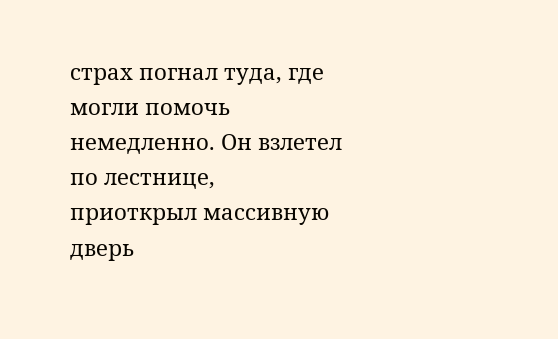страх погнал туда, где могли помочь немедленно. Он взлетел по лестнице, приоткрыл массивную дверь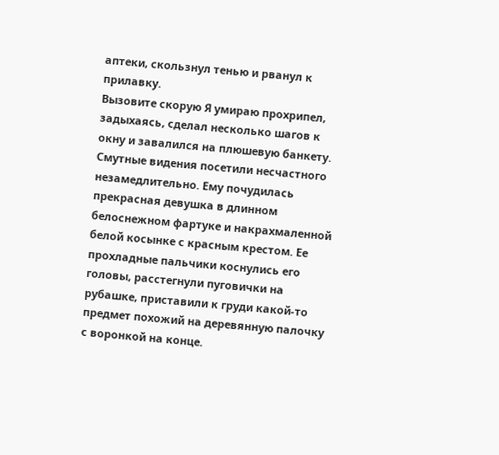аптеки, скользнул тенью и рванул к прилавку.
Вызовите скорую Я умираю прохрипел, задыхаясь, сделал несколько шагов к окну и завалился на плюшевую банкету.
Смутные видения посетили несчастного незамедлительно. Ему почудилась прекрасная девушка в длинном белоснежном фартуке и накрахмаленной белой косынке с красным крестом. Ее прохладные пальчики коснулись его головы, расстегнули пуговички на рубашке, приставили к груди какой-то предмет похожий на деревянную палочку с воронкой на конце.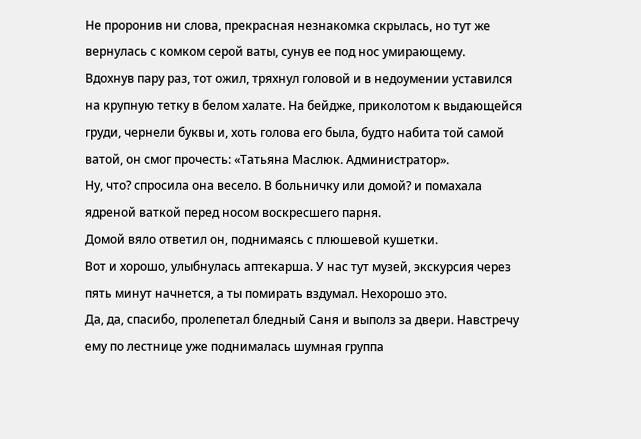Не проронив ни слова, прекрасная незнакомка скрылась, но тут же вернулась с комком серой ваты, сунув ее под нос умирающему.
Вдохнув пару раз, тот ожил, тряхнул головой и в недоумении уставился на крупную тетку в белом халате. На бейдже, приколотом к выдающейся груди, чернели буквы и, хоть голова его была, будто набита той самой ватой, он смог прочесть: «Татьяна Маслюк. Администратор».
Ну, что? спросила она весело. В больничку или домой? и помахала ядреной ваткой перед носом воскресшего парня.
Домой вяло ответил он, поднимаясь с плюшевой кушетки.
Вот и хорошо, улыбнулась аптекарша. У нас тут музей, экскурсия через пять минут начнется, а ты помирать вздумал. Нехорошо это.
Да, да, спасибо, пролепетал бледный Саня и выполз за двери. Навстречу ему по лестнице уже поднималась шумная группа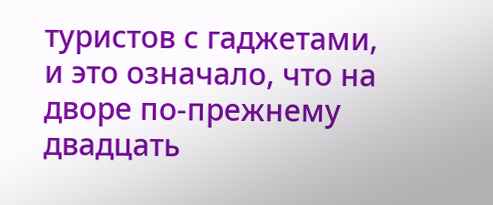туристов с гаджетами, и это означало, что на дворе по-прежнему двадцать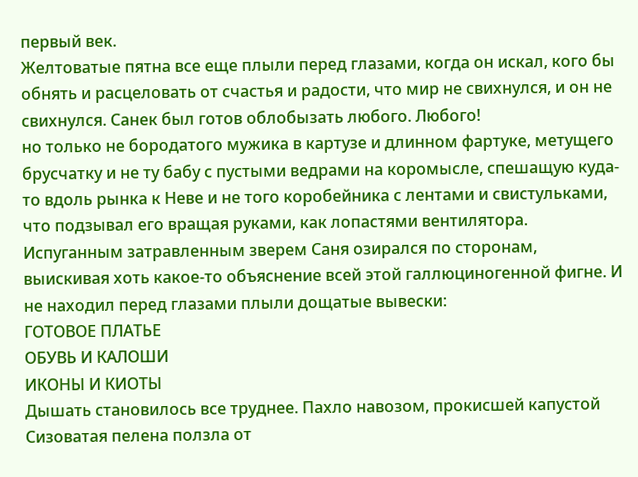первый век.
Желтоватые пятна все еще плыли перед глазами, когда он искал, кого бы обнять и расцеловать от счастья и радости, что мир не свихнулся, и он не свихнулся. Санек был готов облобызать любого. Любого!
но только не бородатого мужика в картузе и длинном фартуке, метущего брусчатку и не ту бабу с пустыми ведрами на коромысле, спешащую куда-то вдоль рынка к Неве и не того коробейника с лентами и свистульками, что подзывал его вращая руками, как лопастями вентилятора.
Испуганным затравленным зверем Саня озирался по сторонам, выискивая хоть какое-то объяснение всей этой галлюциногенной фигне. И не находил перед глазами плыли дощатые вывески:
ГОТОВОЕ ПЛАТЬЕ
ОБУВЬ И КАЛОШИ
ИКОНЫ И КИОТЫ
Дышать становилось все труднее. Пахло навозом, прокисшей капустой Сизоватая пелена ползла от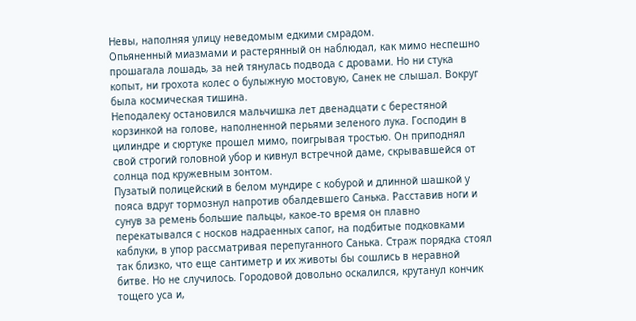Невы, наполняя улицу неведомым едкими смрадом.
Опьяненный миазмами и растерянный он наблюдал, как мимо неспешно прошагала лошадь, за ней тянулась подвода с дровами. Но ни стука копыт, ни грохота колес о булыжную мостовую, Санек не слышал. Вокруг была космическая тишина.
Неподалеку остановился мальчишка лет двенадцати с берестяной корзинкой на голове, наполненной перьями зеленого лука. Господин в цилиндре и сюртуке прошел мимо, поигрывая тростью. Он приподнял свой строгий головной убор и кивнул встречной даме, скрывавшейся от солнца под кружевным зонтом.
Пузатый полицейский в белом мундире с кобурой и длинной шашкой у пояса вдруг тормознул напротив обалдевшего Санька. Расставив ноги и сунув за ремень большие пальцы, какое-то время он плавно перекатывался с носков надраенных сапог, на подбитые подковками каблуки, в упор рассматривая перепуганного Санька. Страж порядка стоял так близко, что еще сантиметр и их животы бы сошлись в неравной битве. Но не случилось. Городовой довольно оскалился, крутанул кончик тощего уса и,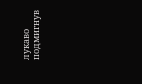лукаво подмигнув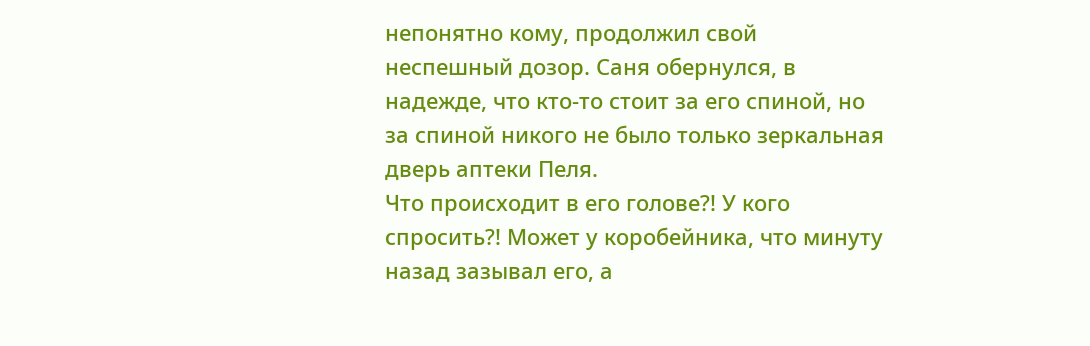непонятно кому, продолжил свой неспешный дозор. Саня обернулся, в надежде, что кто-то стоит за его спиной, но за спиной никого не было только зеркальная дверь аптеки Пеля.
Что происходит в его голове?! У кого спросить?! Может у коробейника, что минуту назад зазывал его, а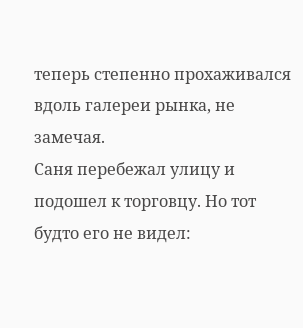теперь степенно прохаживался вдоль галереи рынка, не замечая.
Саня перебежал улицу и подошел к торговцу. Но тот будто его не видел: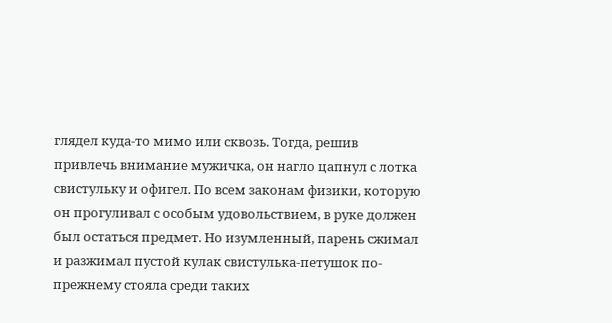глядел куда-то мимо или сквозь. Тогда, решив привлечь внимание мужичка, он нагло цапнул с лотка свистульку и офигел. По всем законам физики, которую он прогуливал с особым удовольствием, в руке должен был остаться предмет. Но изумленный, парень сжимал и разжимал пустой кулак свистулька-петушок по-прежнему стояла среди таких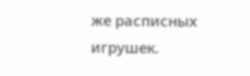же расписных игрушек.